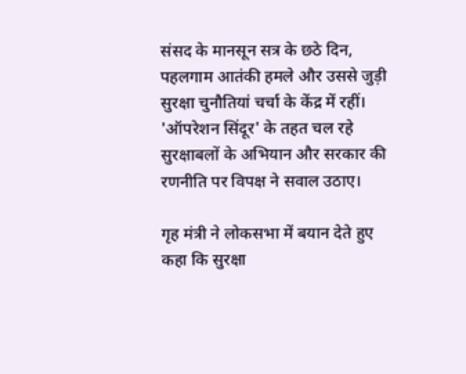संसद के मानसून सत्र के छठे दिन, पहलगाम आतंकी हमले और उससे जुड़ी सुरक्षा चुनौतियां चर्चा के केंद्र में रहीं। 'ऑपरेशन सिंदूर' के तहत चल रहे सुरक्षाबलों के अभियान और सरकार की रणनीति पर विपक्ष ने सवाल उठाए।

गृह मंत्री ने लोकसभा में बयान देते हुए कहा कि सुरक्षा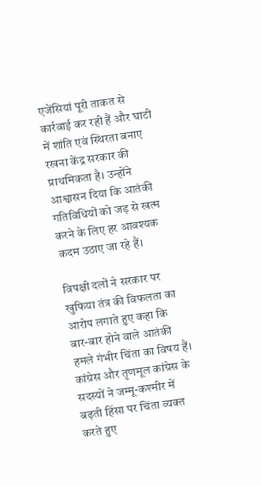एजेंसियां पूरी ताकत से कार्रवाई कर रही हैं और घाटी में शांति एवं स्थिरता बनाए रखना केंद्र सरकार की प्राथमिकता है। उन्होंने आश्वासन दिया कि आतंकी गतिविधियों को जड़ से खत्म करने के लिए हर आवश्यक कदम उठाए जा रहे हैं।

विपक्षी दलों ने सरकार पर खुफिया तंत्र की विफलता का आरोप लगाते हुए कहा कि बार-बार होने वाले आतंकी हमले गंभीर चिंता का विषय हैं। कांग्रेस और तृणमूल कांग्रेस के सदस्यों ने जम्मू-कश्मीर में बढ़ती हिंसा पर चिंता व्यक्त करते हुए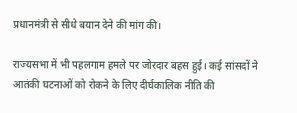प्रधानमंत्री से सीधे बयान देने की मांग की।

राज्यसभा में भी पहलगाम हमले पर जोरदार बहस हुई। कई सांसदों ने आतंकी घटनाओं को रोकने के लिए दीर्घकालिक नीति की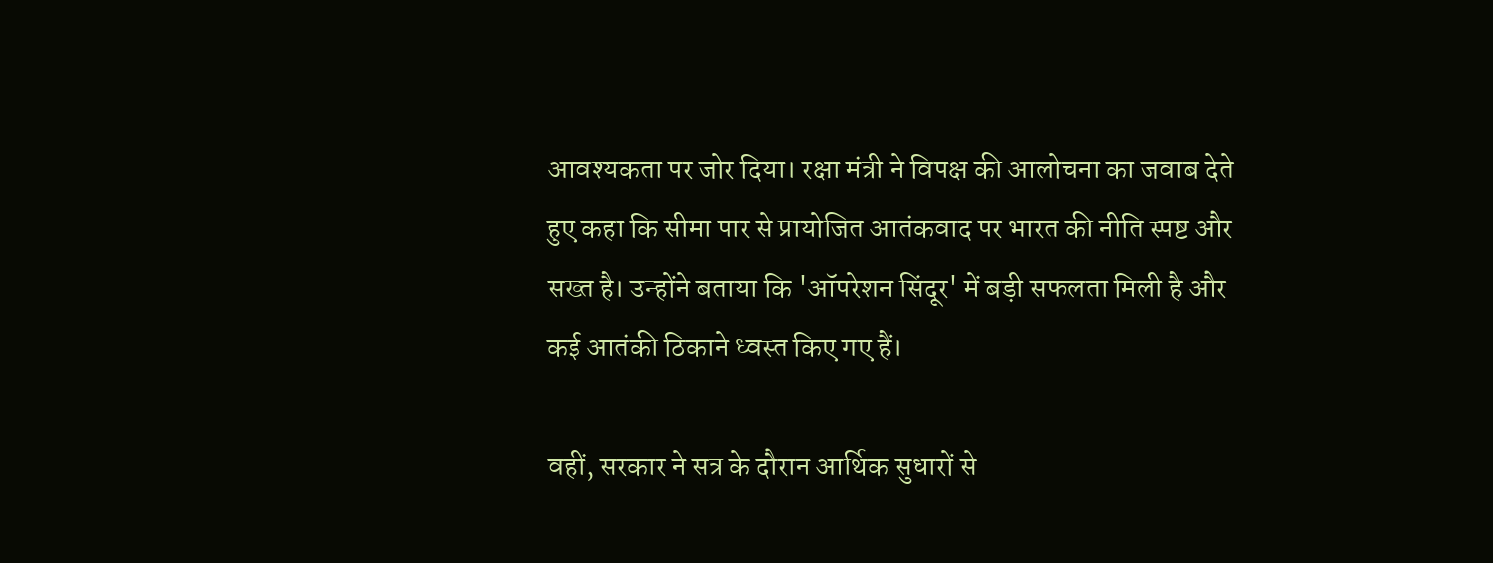आवश्यकता पर जोर दिया। रक्षा मंत्री ने विपक्ष की आलोचना का जवाब देते हुए कहा कि सीमा पार से प्रायोजित आतंकवाद पर भारत की नीति स्पष्ट और सख्त है। उन्होंने बताया कि 'ऑपरेशन सिंदूर' में बड़ी सफलता मिली है और कई आतंकी ठिकाने ध्वस्त किए गए हैं।

वहीं, सरकार ने सत्र के दौरान आर्थिक सुधारों से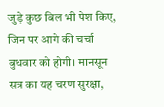जुड़े कुछ बिल भी पेश किए, जिन पर आगे की चर्चा बुधवार को होगी। मानसून सत्र का यह चरण सुरक्षा,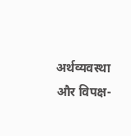अर्थव्यवस्था और विपक्ष-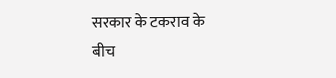सरकार के टकराव के बीच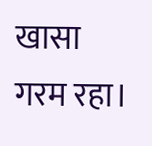खासा गरम रहा।